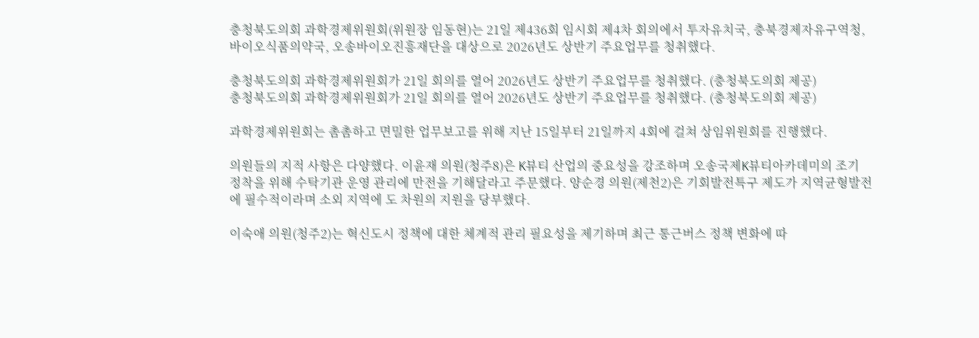충청북도의회 과학경제위원회(위원장 임동현)는 21일 제436회 임시회 제4차 회의에서 투자유치국, 충북경제자유구역청, 바이오식품의약국, 오송바이오진흥재단을 대상으로 2026년도 상반기 주요업무를 청취했다.

충청북도의회 과학경제위원회가 21일 회의를 열어 2026년도 상반기 주요업무를 청취했다. (충청북도의회 제공)
충청북도의회 과학경제위원회가 21일 회의를 열어 2026년도 상반기 주요업무를 청취했다. (충청북도의회 제공)

과학경제위원회는 촘촘하고 면밀한 업무보고를 위해 지난 15일부터 21일까지 4회에 걸쳐 상임위원회를 진행했다.

의원들의 지적 사항은 다양했다. 이윤재 의원(청주8)은 K뷰티 산업의 중요성을 강조하며 오송국제K뷰티아카데미의 조기 정착을 위해 수탁기관 운영 관리에 만전을 기해달라고 주문했다. 양순경 의원(제천2)은 기회발전특구 제도가 지역균형발전에 필수적이라며 소외 지역에 도 차원의 지원을 당부했다.

이숙애 의원(청주2)는 혁신도시 정책에 대한 체계적 관리 필요성을 제기하며 최근 통근버스 정책 변화에 따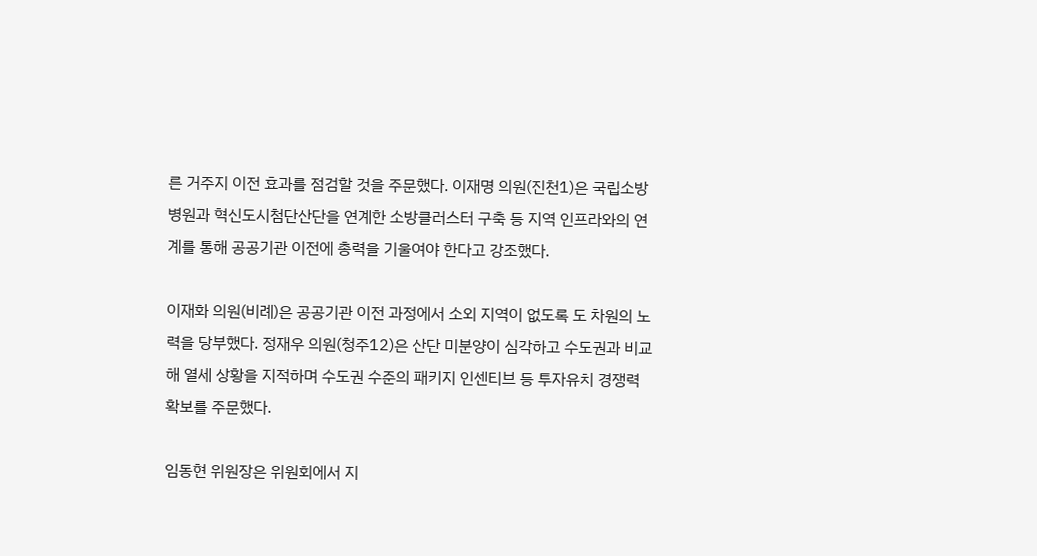른 거주지 이전 효과를 점검할 것을 주문했다. 이재명 의원(진천1)은 국립소방병원과 혁신도시첨단산단을 연계한 소방클러스터 구축 등 지역 인프라와의 연계를 통해 공공기관 이전에 총력을 기울여야 한다고 강조했다.

이재화 의원(비례)은 공공기관 이전 과정에서 소외 지역이 없도록 도 차원의 노력을 당부했다. 정재우 의원(청주12)은 산단 미분양이 심각하고 수도권과 비교해 열세 상황을 지적하며 수도권 수준의 패키지 인센티브 등 투자유치 경쟁력 확보를 주문했다.

임동현 위원장은 위원회에서 지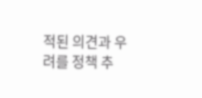적된 의견과 우려를 정책 추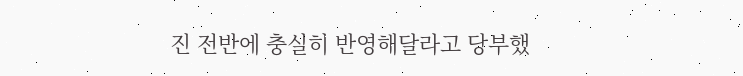진 전반에 충실히 반영해달라고 당부했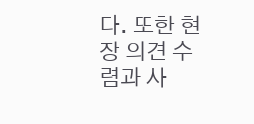다. 또한 현장 의견 수렴과 사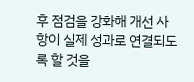후 점검을 강화해 개선 사항이 실제 성과로 연결되도록 할 것을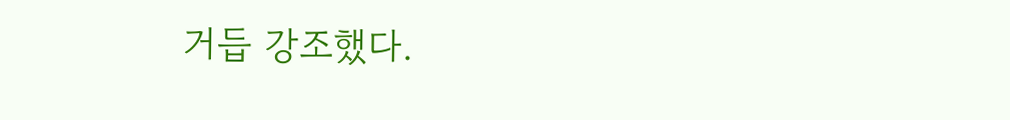거듭 강조했다.